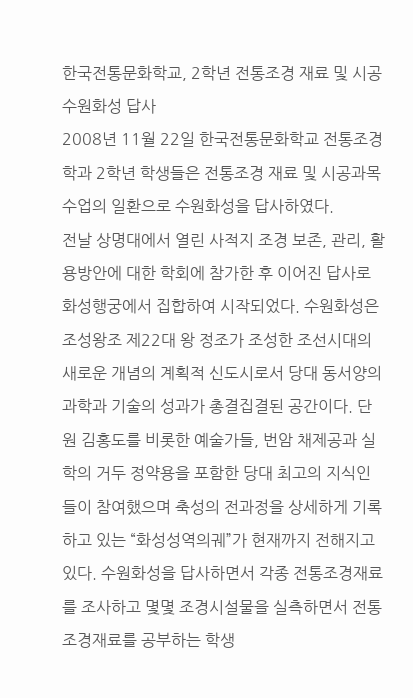한국전통문화학교, 2학년 전통조경 재료 및 시공 수원화성 답사
2008년 11월 22일 한국전통문화학교 전통조경학과 2학년 학생들은 전통조경 재료 및 시공과목 수업의 일환으로 수원화성을 답사하였다.
전날 상명대에서 열린 사적지 조경 보존, 관리, 활용방안에 대한 학회에 참가한 후 이어진 답사로 화성행궁에서 집합하여 시작되었다. 수원화성은 조성왕조 제22대 왕 정조가 조성한 조선시대의 새로운 개념의 계획적 신도시로서 당대 동서양의 과학과 기술의 성과가 총결집결된 공간이다. 단원 김홍도를 비롯한 예술가들, 번암 채제공과 실학의 거두 정약용을 포함한 당대 최고의 지식인들이 참여했으며 축성의 전과정을 상세하게 기록하고 있는 “화성성역의궤”가 현재까지 전해지고 있다. 수원화성을 답사하면서 각종 전통조경재료를 조사하고 몇몇 조경시설물을 실측하면서 전통조경재료를 공부하는 학생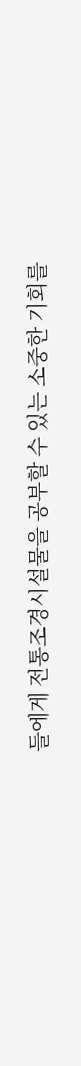들에게 전통조경시설물을 공부할 수 있는 소중한 기회를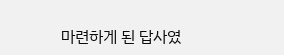마련하게 된 답사였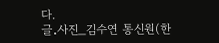다.
글․사진_김수연 통신원(한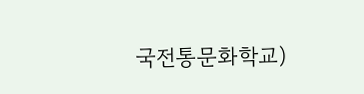국전통문화학교)